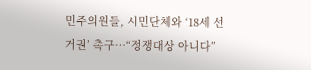민주의원들, 시민단체와 ‘18세 선거권’ 촉구…“정쟁대상 아니다”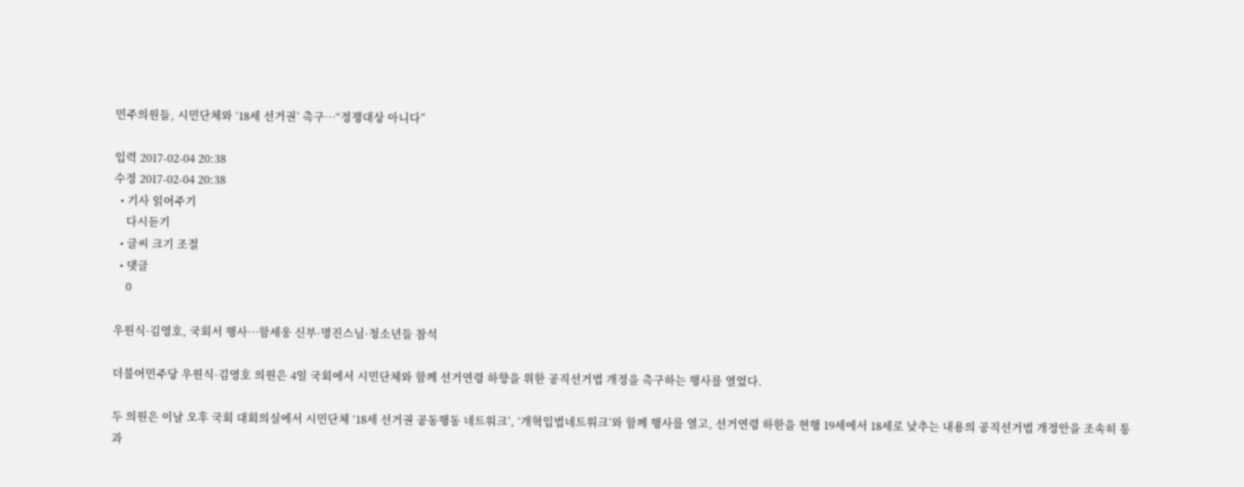민주의원들, 시민단체와 ‘18세 선거권’ 촉구…“정쟁대상 아니다”

입력 2017-02-04 20:38
수정 2017-02-04 20:38
  • 기사 읽어주기
    다시듣기
  • 글씨 크기 조절
  • 댓글
    0

우원식·김영호, 국회서 행사…함세웅 신부·명진스님·청소년들 참석

더불어민주당 우원식·김영호 의원은 4일 국회에서 시민단체와 함께 선거연령 하향을 위한 공직선거법 개정을 촉구하는 행사를 열었다.

두 의원은 이날 오후 국회 대회의실에서 시민단체 ‘18세 선거권 공동행동 네트워크’, ‘개혁입법네트워크’와 함께 행사를 열고, 선거연령 하한을 현행 19세에서 18세로 낮추는 내용의 공직선거법 개정안을 조속히 통과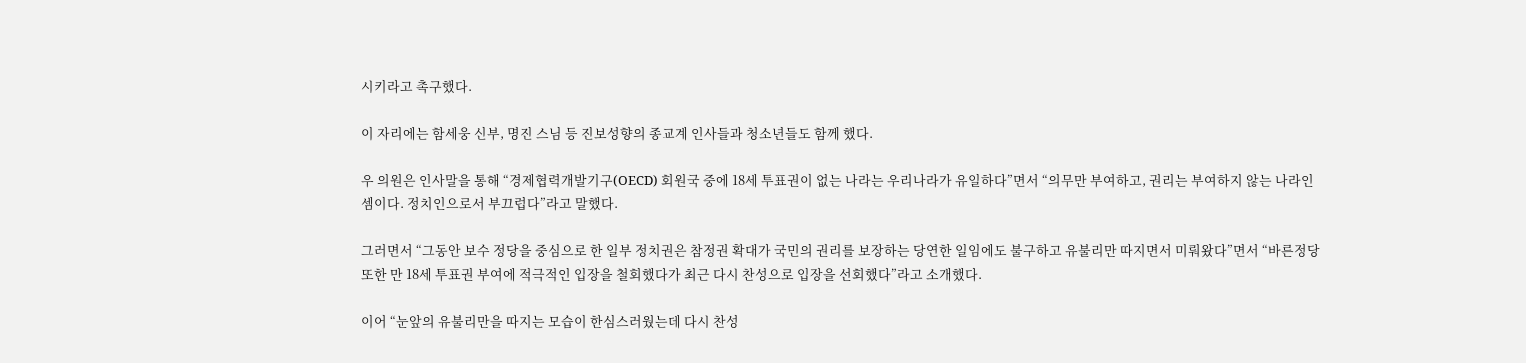시키라고 촉구했다.

이 자리에는 함세웅 신부, 명진 스님 등 진보성향의 종교계 인사들과 청소년들도 함께 했다.

우 의원은 인사말을 통해 “경제협력개발기구(OECD) 회원국 중에 18세 투표권이 없는 나라는 우리나라가 유일하다”면서 “의무만 부여하고, 권리는 부여하지 않는 나라인 셈이다. 정치인으로서 부끄럽다”라고 말했다.

그러면서 “그동안 보수 정당을 중심으로 한 일부 정치권은 참정권 확대가 국민의 권리를 보장하는 당연한 일임에도 불구하고 유불리만 따지면서 미뤄왔다”면서 “바른정당 또한 만 18세 투표권 부여에 적극적인 입장을 철회했다가 최근 다시 찬성으로 입장을 선회했다”라고 소개했다.

이어 “눈앞의 유불리만을 따지는 모습이 한심스러웠는데 다시 찬성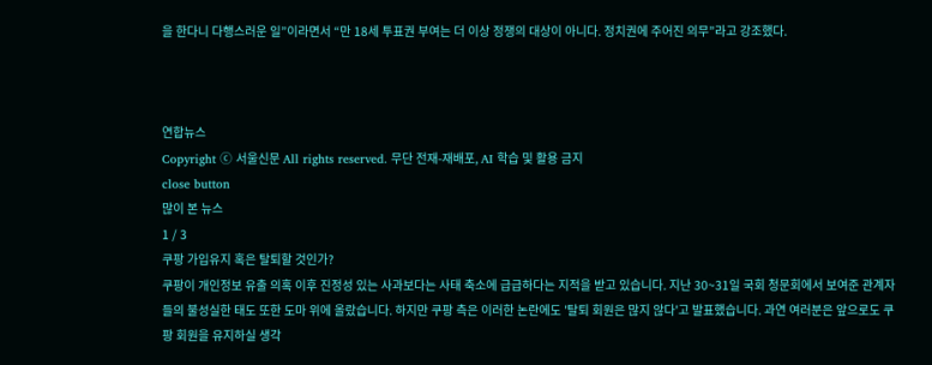을 한다니 다행스러운 일”이라면서 “만 18세 투표권 부여는 더 이상 정쟁의 대상이 아니다. 정치권에 주어진 의무”라고 강조했다.



연합뉴스
Copyright ⓒ 서울신문 All rights reserved. 무단 전재-재배포, AI 학습 및 활용 금지
close button
많이 본 뉴스
1 / 3
쿠팡 가입유지 혹은 탈퇴할 것인가?
쿠팡이 개인정보 유출 의혹 이후 진정성 있는 사과보다는 사태 축소에 급급하다는 지적을 받고 있습니다. 지난 30~31일 국회 청문회에서 보여준 관계자들의 불성실한 태도 또한 도마 위에 올랐습니다. 하지만 쿠팡 측은 이러한 논란에도 '탈퇴 회원은 많지 않다'고 발표했습니다. 과연 여러분은 앞으로도 쿠팡 회원을 유지하실 생각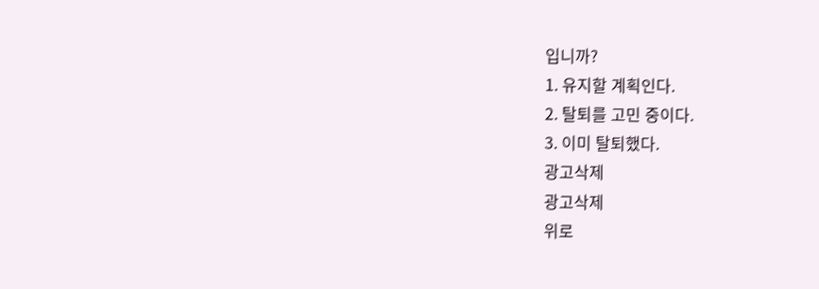입니까?
1. 유지할 계획인다.
2. 탈퇴를 고민 중이다.
3. 이미 탈퇴했다.
광고삭제
광고삭제
위로